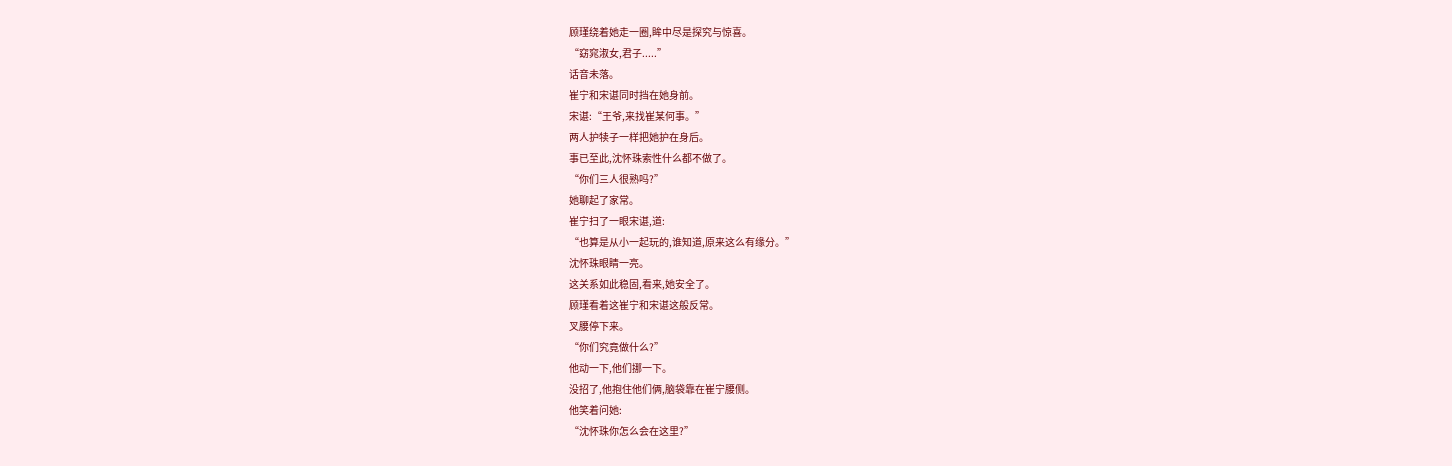顾瑾绕着她走一圈,眸中尽是探究与惊喜。
“窈窕淑女,君子.....”
话音未落。
崔宁和宋谌同时挡在她身前。
宋谌:“王爷,来找崔某何事。”
两人护犊子一样把她护在身后。
事已至此,沈怀珠索性什么都不做了。
“你们三人很熟吗?”
她聊起了家常。
崔宁扫了一眼宋谌,道:
“也算是从小一起玩的,谁知道,原来这么有缘分。”
沈怀珠眼睛一亮。
这关系如此稳固,看来,她安全了。
顾瑾看着这崔宁和宋谌这般反常。
叉腰停下来。
“你们究竟做什么?”
他动一下,他们挪一下。
没招了,他抱住他们俩,脑袋靠在崔宁腰侧。
他笑着问她:
“沈怀珠你怎么会在这里?”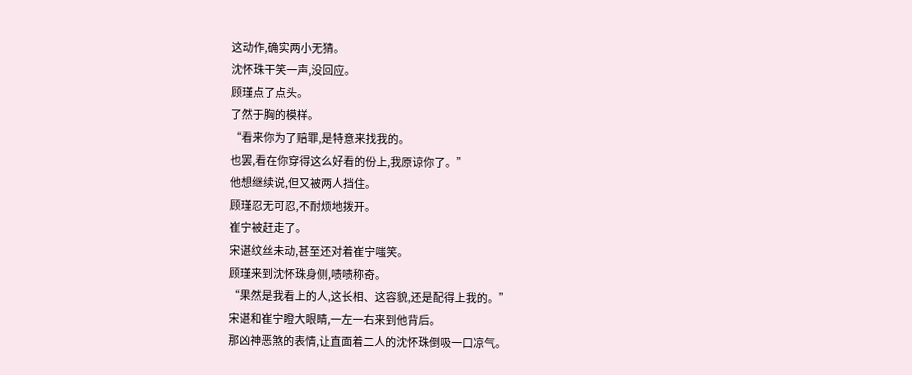这动作,确实两小无猜。
沈怀珠干笑一声,没回应。
顾瑾点了点头。
了然于胸的模样。
“看来你为了赔罪,是特意来找我的。
也罢,看在你穿得这么好看的份上,我原谅你了。”
他想继续说,但又被两人挡住。
顾瑾忍无可忍,不耐烦地拨开。
崔宁被赶走了。
宋谌纹丝未动,甚至还对着崔宁嗤笑。
顾瑾来到沈怀珠身侧,啧啧称奇。
“果然是我看上的人,这长相、这容貌,还是配得上我的。”
宋谌和崔宁瞪大眼睛,一左一右来到他背后。
那凶神恶煞的表情,让直面着二人的沈怀珠倒吸一口凉气。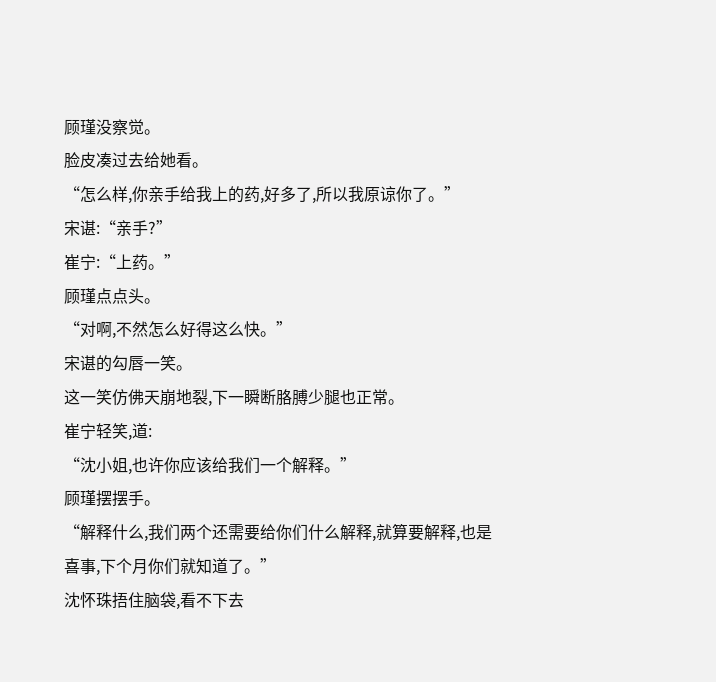顾瑾没察觉。
脸皮凑过去给她看。
“怎么样,你亲手给我上的药,好多了,所以我原谅你了。”
宋谌:“亲手?”
崔宁:“上药。”
顾瑾点点头。
“对啊,不然怎么好得这么快。”
宋谌的勾唇一笑。
这一笑仿佛天崩地裂,下一瞬断胳膊少腿也正常。
崔宁轻笑,道:
“沈小姐,也许你应该给我们一个解释。”
顾瑾摆摆手。
“解释什么,我们两个还需要给你们什么解释,就算要解释,也是喜事,下个月你们就知道了。”
沈怀珠捂住脑袋,看不下去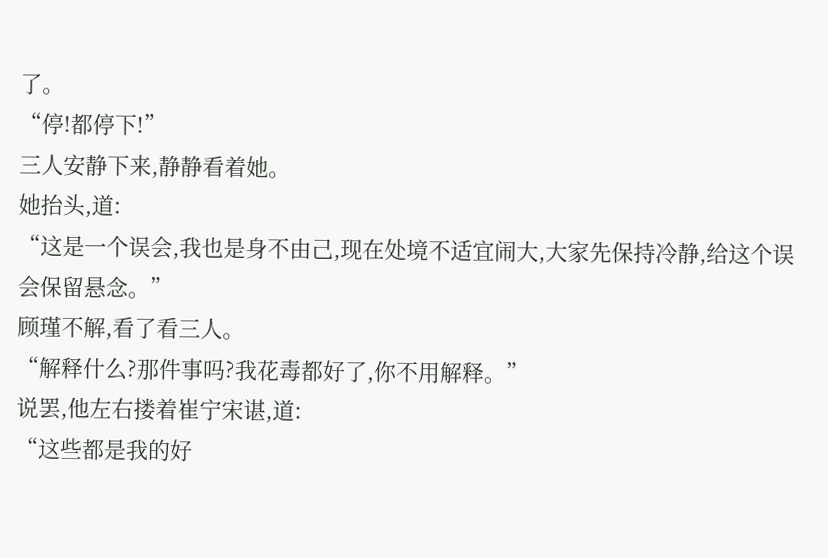了。
“停!都停下!”
三人安静下来,静静看着她。
她抬头,道:
“这是一个误会,我也是身不由己,现在处境不适宜闹大,大家先保持冷静,给这个误会保留悬念。”
顾瑾不解,看了看三人。
“解释什么?那件事吗?我花毒都好了,你不用解释。”
说罢,他左右搂着崔宁宋谌,道:
“这些都是我的好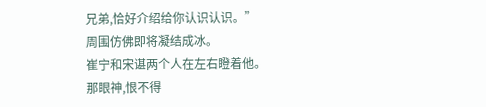兄弟,恰好介绍给你认识认识。”
周围仿佛即将凝结成冰。
崔宁和宋谌两个人在左右瞪着他。
那眼神,恨不得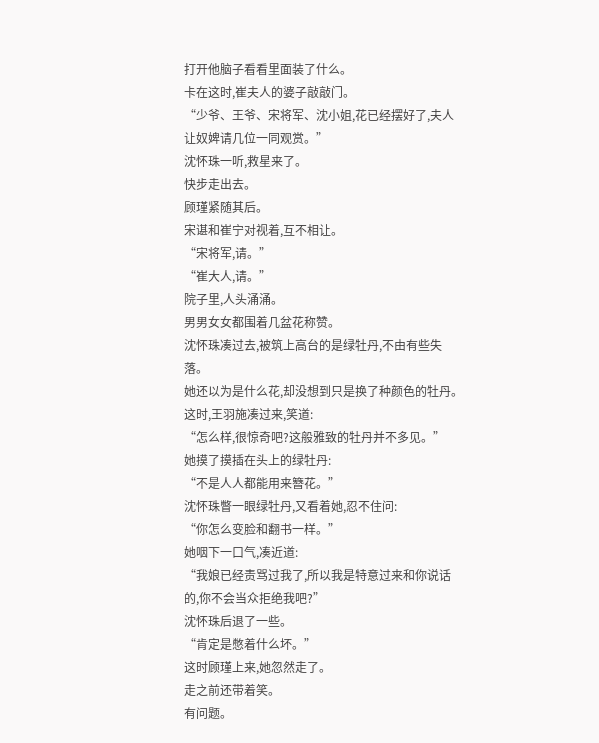打开他脑子看看里面装了什么。
卡在这时,崔夫人的婆子敲敲门。
“少爷、王爷、宋将军、沈小姐,花已经摆好了,夫人让奴婢请几位一同观赏。”
沈怀珠一听,救星来了。
快步走出去。
顾瑾紧随其后。
宋谌和崔宁对视着,互不相让。
“宋将军,请。”
“崔大人,请。”
院子里,人头涌涌。
男男女女都围着几盆花称赞。
沈怀珠凑过去,被筑上高台的是绿牡丹,不由有些失落。
她还以为是什么花,却没想到只是换了种颜色的牡丹。
这时,王羽施凑过来,笑道:
“怎么样,很惊奇吧?这般雅致的牡丹并不多见。”
她摸了摸插在头上的绿牡丹:
“不是人人都能用来簪花。”
沈怀珠瞥一眼绿牡丹,又看着她,忍不住问:
“你怎么变脸和翻书一样。”
她咽下一口气,凑近道:
“我娘已经责骂过我了,所以我是特意过来和你说话的,你不会当众拒绝我吧?”
沈怀珠后退了一些。
“肯定是憋着什么坏。”
这时顾瑾上来,她忽然走了。
走之前还带着笑。
有问题。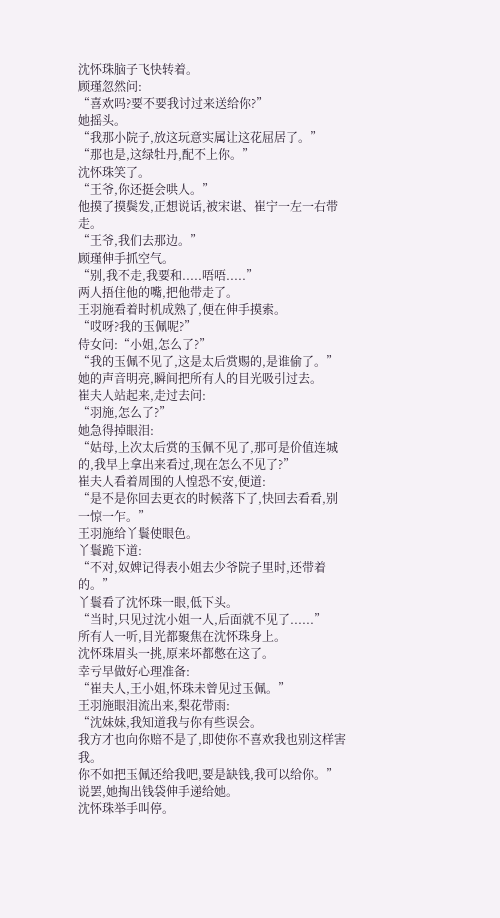沈怀珠脑子飞快转着。
顾瑾忽然问:
“喜欢吗?要不要我讨过来送给你?”
她摇头。
“我那小院子,放这玩意实属让这花屈居了。”
“那也是,这绿牡丹,配不上你。”
沈怀珠笑了。
“王爷,你还挺会哄人。”
他摸了摸鬓发,正想说话,被宋谌、崔宁一左一右带走。
“王爷,我们去那边。”
顾瑾伸手抓空气。
“别,我不走,我要和.....唔唔.....”
两人捂住他的嘴,把他带走了。
王羽施看着时机成熟了,便在伸手摸索。
“哎呀?我的玉佩呢?”
侍女问:“小姐,怎么了?”
“我的玉佩不见了,这是太后赏赐的,是谁偷了。”
她的声音明亮,瞬间把所有人的目光吸引过去。
崔夫人站起来,走过去问:
“羽施,怎么了?”
她急得掉眼泪:
“姑母,上次太后赏的玉佩不见了,那可是价值连城的,我早上拿出来看过,现在怎么不见了?”
崔夫人看着周围的人惶恐不安,便道:
“是不是你回去更衣的时候落下了,快回去看看,别一惊一乍。”
王羽施给丫鬟使眼色。
丫鬟跪下道:
“不对,奴婢记得表小姐去少爷院子里时,还带着的。”
丫鬟看了沈怀珠一眼,低下头。
“当时,只见过沈小姐一人,后面就不见了......”
所有人一听,目光都聚焦在沈怀珠身上。
沈怀珠眉头一挑,原来坏都憋在这了。
幸亏早做好心理准备:
“崔夫人,王小姐,怀珠未曾见过玉佩。”
王羽施眼泪流出来,梨花带雨:
“沈妹妹,我知道我与你有些误会。
我方才也向你赔不是了,即使你不喜欢我也别这样害我。
你不如把玉佩还给我吧,要是缺钱,我可以给你。”
说罢,她掏出钱袋伸手递给她。
沈怀珠举手叫停。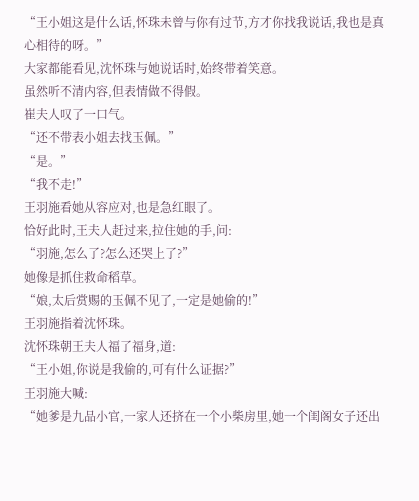“王小姐这是什么话,怀珠未曾与你有过节,方才你找我说话,我也是真心相待的呀。”
大家都能看见,沈怀珠与她说话时,始终带着笑意。
虽然听不清内容,但表情做不得假。
崔夫人叹了一口气。
“还不带表小姐去找玉佩。”
“是。”
“我不走!”
王羽施看她从容应对,也是急红眼了。
恰好此时,王夫人赶过来,拉住她的手,问:
“羽施,怎么了?怎么还哭上了?”
她像是抓住救命稻草。
“娘,太后赏赐的玉佩不见了,一定是她偷的!”
王羽施指着沈怀珠。
沈怀珠朝王夫人福了福身,道:
“王小姐,你说是我偷的,可有什么证据?”
王羽施大喊:
“她爹是九品小官,一家人还挤在一个小柴房里,她一个闺阁女子还出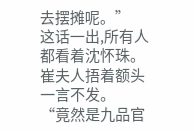去摆摊呢。”
这话一出,所有人都看着沈怀珠。
崔夫人捂着额头一言不发。
“竟然是九品官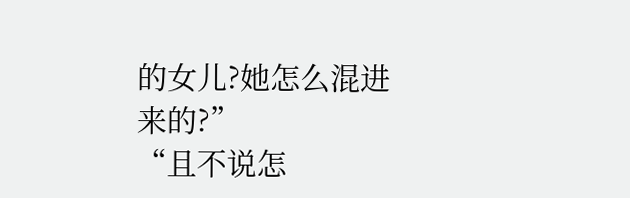的女儿?她怎么混进来的?”
“且不说怎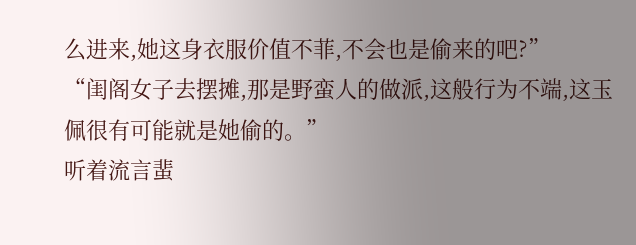么进来,她这身衣服价值不菲,不会也是偷来的吧?”
“闺阁女子去摆摊,那是野蛮人的做派,这般行为不端,这玉佩很有可能就是她偷的。”
听着流言蜚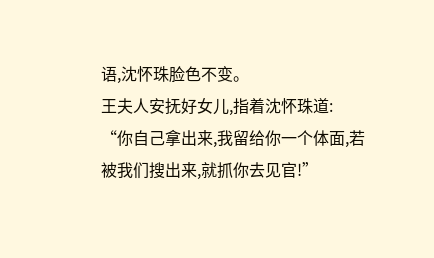语,沈怀珠脸色不变。
王夫人安抚好女儿,指着沈怀珠道:
“你自己拿出来,我留给你一个体面,若被我们搜出来,就抓你去见官!”